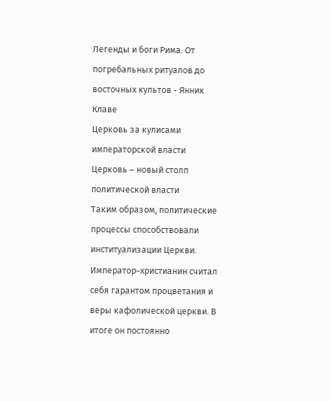Легенды и боги Рима. От погребальных ритуалов до восточных культов - Янник Клаве
Церковь за кулисами императорской власти
Церковь – новый столп политической власти
Таким образом, политические процессы способствовали институализации Церкви. Император-христианин считал себя гарантом процветания и веры кафолической церкви. В итоге он постоянно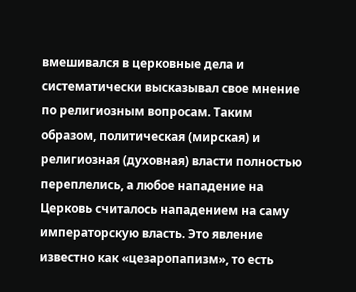вмешивался в церковные дела и систематически высказывал свое мнение по религиозным вопросам. Таким образом, политическая (мирская) и религиозная (духовная) власти полностью переплелись, а любое нападение на Церковь считалось нападением на саму императорскую власть. Это явление известно как «цезаропапизм», то есть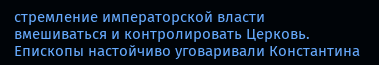стремление императорской власти вмешиваться и контролировать Церковь. Епископы настойчиво уговаривали Константина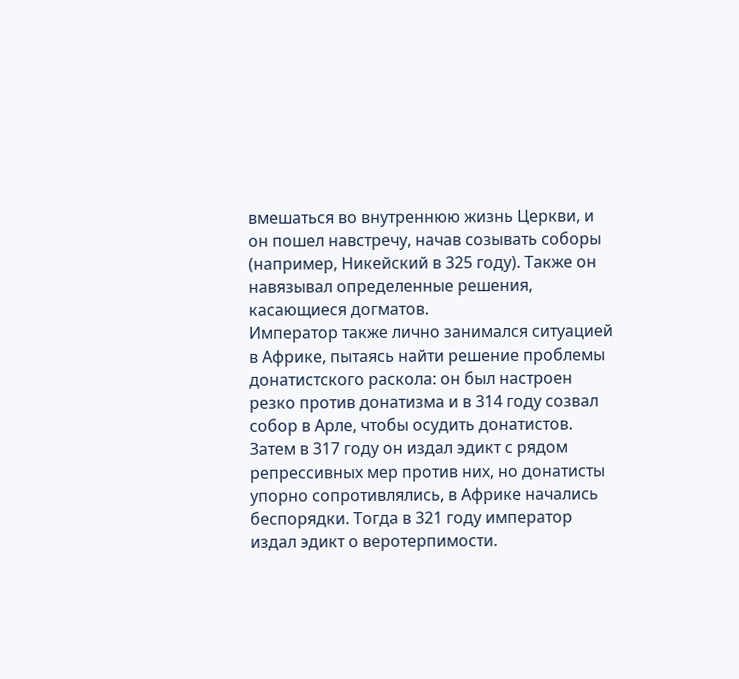вмешаться во внутреннюю жизнь Церкви, и он пошел навстречу, начав созывать соборы (например, Никейский в 325 году). Также он навязывал определенные решения, касающиеся догматов.
Император также лично занимался ситуацией в Африке, пытаясь найти решение проблемы донатистского раскола: он был настроен резко против донатизма и в 314 году созвал собор в Арле, чтобы осудить донатистов. Затем в 317 году он издал эдикт с рядом репрессивных мер против них, но донатисты упорно сопротивлялись, в Африке начались беспорядки. Тогда в 321 году император издал эдикт о веротерпимости.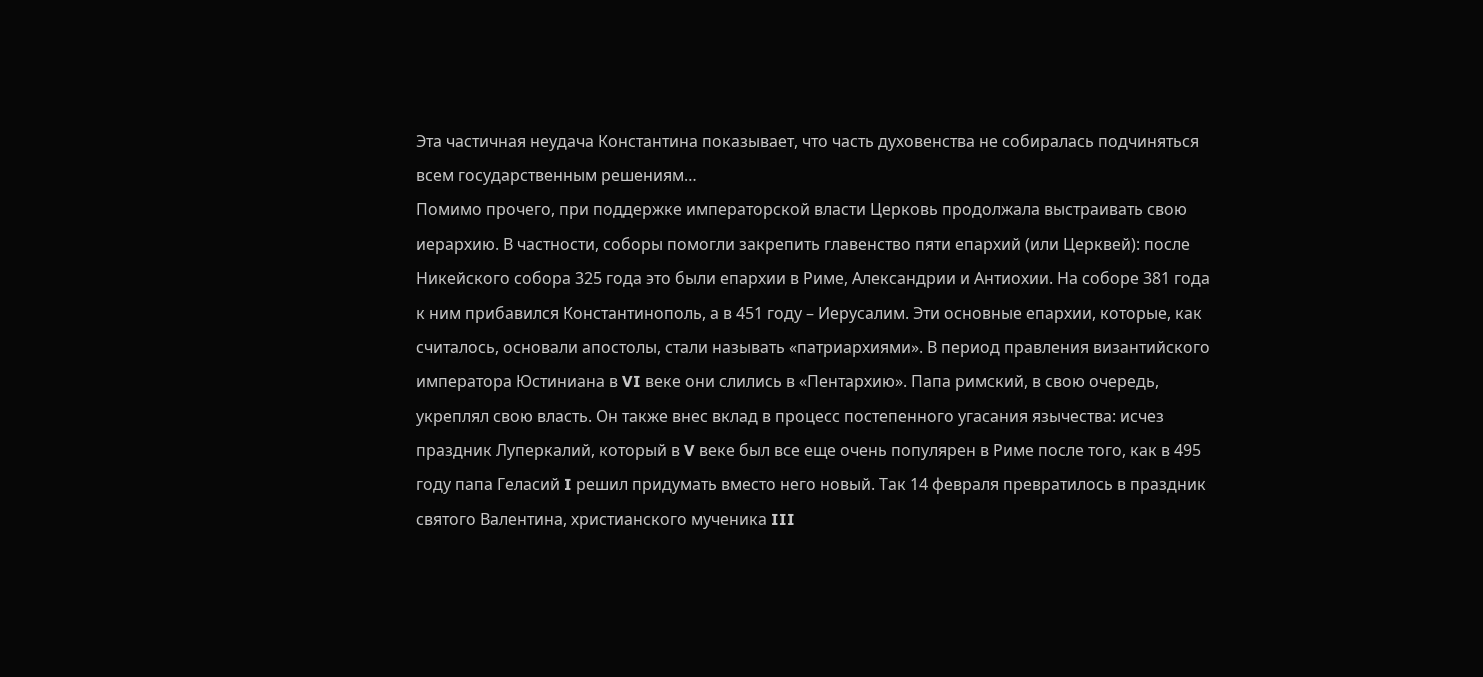Эта частичная неудача Константина показывает, что часть духовенства не собиралась подчиняться всем государственным решениям…
Помимо прочего, при поддержке императорской власти Церковь продолжала выстраивать свою иерархию. В частности, соборы помогли закрепить главенство пяти епархий (или Церквей): после Никейского собора 325 года это были епархии в Риме, Александрии и Антиохии. На соборе 381 года к ним прибавился Константинополь, а в 451 году – Иерусалим. Эти основные епархии, которые, как считалось, основали апостолы, стали называть «патриархиями». В период правления византийского императора Юстиниана в VI веке они слились в «Пентархию». Папа римский, в свою очередь, укреплял свою власть. Он также внес вклад в процесс постепенного угасания язычества: исчез праздник Луперкалий, который в V веке был все еще очень популярен в Риме после того, как в 495 году папа Геласий I решил придумать вместо него новый. Так 14 февраля превратилось в праздник святого Валентина, христианского мученика III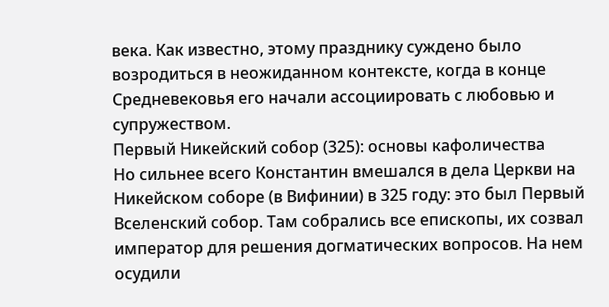века. Как известно, этому празднику суждено было возродиться в неожиданном контексте, когда в конце Средневековья его начали ассоциировать с любовью и супружеством.
Первый Никейский собор (325): основы кафоличества
Но сильнее всего Константин вмешался в дела Церкви на Никейском соборе (в Вифинии) в 325 году: это был Первый Вселенский собор. Там собрались все епископы, их созвал император для решения догматических вопросов. На нем осудили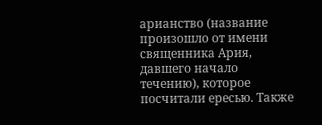арианство (название произошло от имени священника Ария, давшего начало течению), которое посчитали ересью. Также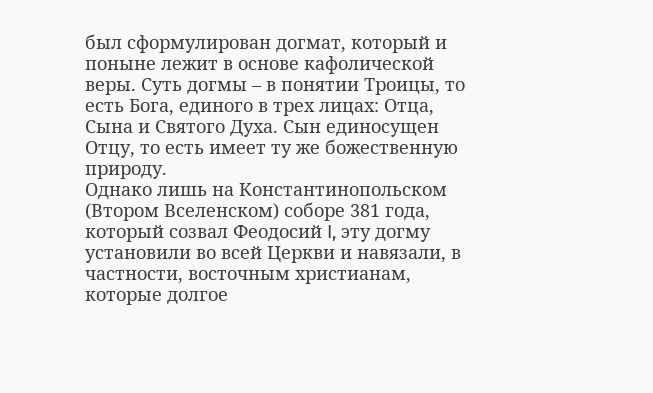был сформулирован догмат, который и поныне лежит в основе кафолической веры. Суть догмы – в понятии Троицы, то есть Бога, единого в трех лицах: Отца, Сына и Святого Духа. Сын единосущен Отцу, то есть имеет ту же божественную природу.
Однако лишь на Константинопольском (Втором Вселенском) соборе 381 года, который созвал Феодосий I, эту догму установили во всей Церкви и навязали, в частности, восточным христианам, которые долгое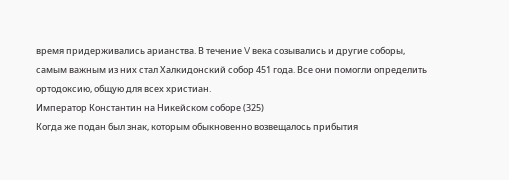время придерживались арианства. В течение V века созывались и другие соборы, самым важным из них стал Халкидонский собор 451 года. Все они помогли определить ортодоксию, общую для всех христиан.
Император Константин на Никейском соборе (325)
Когда же подан был знак, которым обыкновенно возвещалось прибытия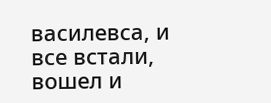василевса, и все встали, вошел и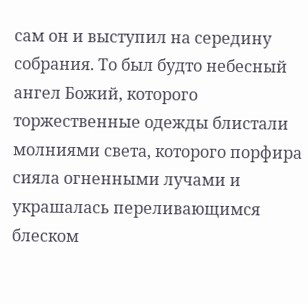сам он и выступил на середину собрания. То был будто небесный ангел Божий, которого торжественные одежды блистали молниями света, которого порфира сияла огненными лучами и украшалась переливающимся блеском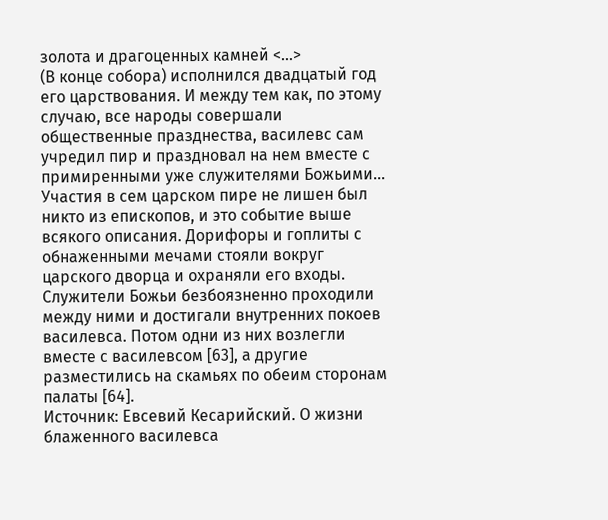золота и драгоценных камней <…>
(В конце собора) исполнился двадцатый год его царствования. И между тем как, по этому случаю, все народы совершали общественные празднества, василевс сам учредил пир и праздновал на нем вместе с примиренными уже служителями Божьими… Участия в сем царском пире не лишен был никто из епископов, и это событие выше всякого описания. Дорифоры и гоплиты с обнаженными мечами стояли вокруг царского дворца и охраняли его входы. Служители Божьи безбоязненно проходили между ними и достигали внутренних покоев василевса. Потом одни из них возлегли вместе с василевсом [63], а другие разместились на скамьях по обеим сторонам палаты [64].
Источник: Евсевий Кесарийский. О жизни блаженного василевса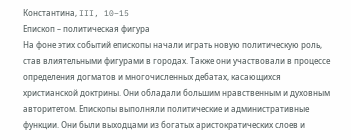Константина, III, 10–15
Епископ – политическая фигура
На фоне этих событий епископы начали играть новую политическую роль, став влиятельными фигурами в городах. Также они участвовали в процессе определения догматов и многочисленных дебатах, касающихся христианской доктрины. Они обладали большим нравственным и духовным авторитетом. Епископы выполняли политические и административные функции. Они были выходцами из богатых аристократических слоев и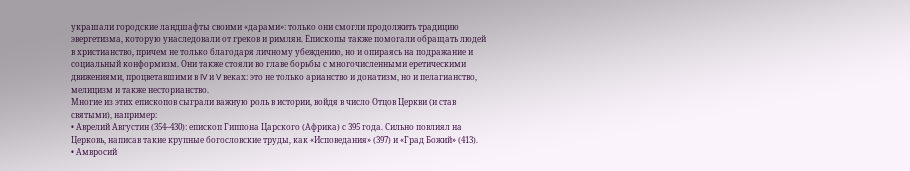украшали городские ландшафты своими «дарами»: только они смогли продолжить традицию эвергетизма, которую унаследовали от греков и римлян. Епископы также помогали обращать людей в христианство, причем не только благодаря личному убеждению, но и опираясь на подражание и социальный конформизм. Они также стояли во главе борьбы с многочисленными еретическими движениями, процветавшими в IV и V веках: это не только арианство и донатизм, но и пелагианство, мелицизм и также несторианство.
Многие из этих епископов сыграли важную роль в истории, войдя в число Отцов Церкви (и став святыми), например:
• Аврелий Августин (354–430): епископ Гиппона Царского (Африка) с 395 года. Сильно повлиял на Церковь, написав такие крупные богословские труды, как «Исповедания» (397) и «Град Божий» (413).
• Амвросий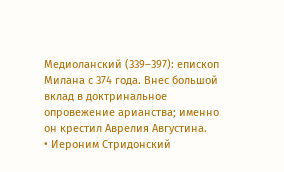Медиоланский (339–397): епископ Милана с 374 года. Внес большой вклад в доктринальное опровежение арианства; именно он крестил Аврелия Августина.
• Иероним Стридонский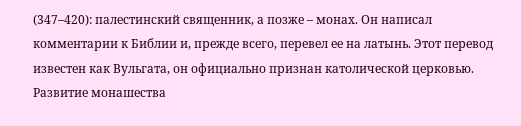(347–420): палестинский священник, а позже – монах. Он написал комментарии к Библии и, прежде всего, перевел ее на латынь. Этот перевод известен как Вульгата, он официально признан католической церковью.
Развитие монашества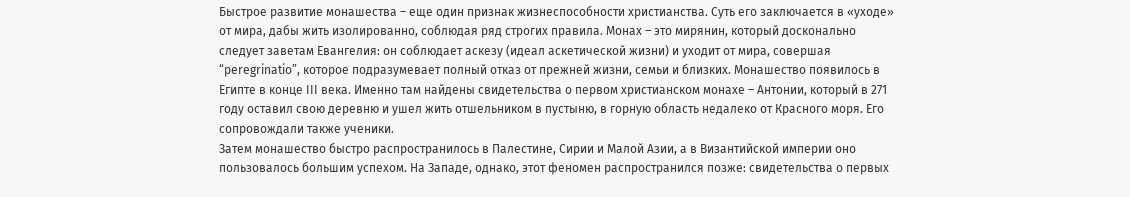Быстрое развитие монашества – еще один признак жизнеспособности христианства. Суть его заключается в «уходе» от мира, дабы жить изолированно, соблюдая ряд строгих правила. Монах – это мирянин, который досконально следует заветам Евангелия: он соблюдает аскезу (идеал аскетической жизни) и уходит от мира, совершая “peregrinatio”, которое подразумевает полный отказ от прежней жизни, семьи и близких. Монашество появилось в Египте в конце III века. Именно там найдены свидетельства о первом христианском монахе – Антонии, который в 271 году оставил свою деревню и ушел жить отшельником в пустыню, в горную область недалеко от Красного моря. Его сопровождали также ученики.
Затем монашество быстро распространилось в Палестине, Сирии и Малой Азии, а в Византийской империи оно пользовалось большим успехом. На Западе, однако, этот феномен распространился позже: свидетельства о первых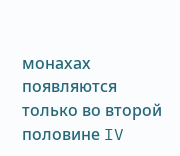монахах появляются только во второй половине IV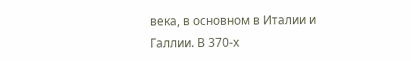века, в основном в Италии и Галлии. В 370‐х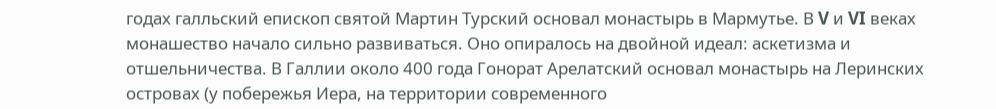годах галльский епископ святой Мартин Турский основал монастырь в Мармутье. В V и VI веках монашество начало сильно развиваться. Оно опиралось на двойной идеал: аскетизма и отшельничества. В Галлии около 400 года Гонорат Арелатский основал монастырь на Леринских островах (у побережья Иера, на территории современного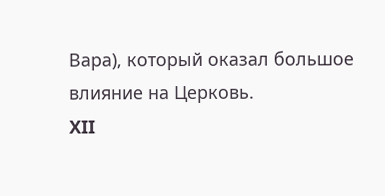Вара), который оказал большое влияние на Церковь.
XII